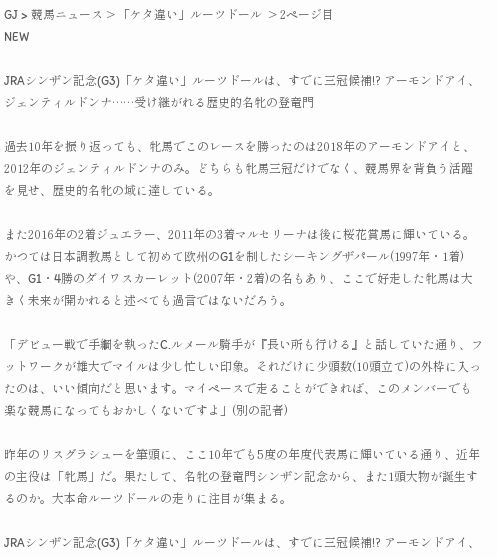GJ > 競馬ニュース > 「ケタ違い」ルーツドール  > 2ページ目
NEW

JRAシンザン記念(G3)「ケタ違い」ルーツドールは、すでに三冠候補!? アーモンドアイ、ジェンティルドンナ……受け継がれる歴史的名牝の登竜門

過去10年を振り返っても、牝馬でこのレースを勝ったのは2018年のアーモンドアイと、2012年のジェンティルドンナのみ。どちらも牝馬三冠だけでなく、競馬界を背負う活躍を見せ、歴史的名牝の域に達している。

また2016年の2着ジュエラー、2011年の3着マルセリーナは後に桜花賞馬に輝いている。かつては日本調教馬として初めて欧州のG1を制したシーキングザパール(1997年・1着)や、G1・4勝のダイワスカーレット(2007年・2着)の名もあり、ここで好走した牝馬は大きく未来が開かれると述べても過言ではないだろう。

「デビュー戦で手綱を執ったC.ルメール騎手が『長い所も行ける』と話していた通り、フットワークが雄大でマイルは少し忙しい印象。それだけに少頭数(10頭立て)の外枠に入ったのは、いい傾向だと思います。マイペースで走ることができれば、このメンバーでも楽な競馬になってもおかしくないですよ」(別の記者)

昨年のリスグラシューを筆頭に、ここ10年でも5度の年度代表馬に輝いている通り、近年の主役は「牝馬」だ。果たして、名牝の登竜門シンザン記念から、また1頭大物が誕生するのか。大本命ルーツドールの走りに注目が集まる。

JRAシンザン記念(G3)「ケタ違い」ルーツドールは、すでに三冠候補!? アーモンドアイ、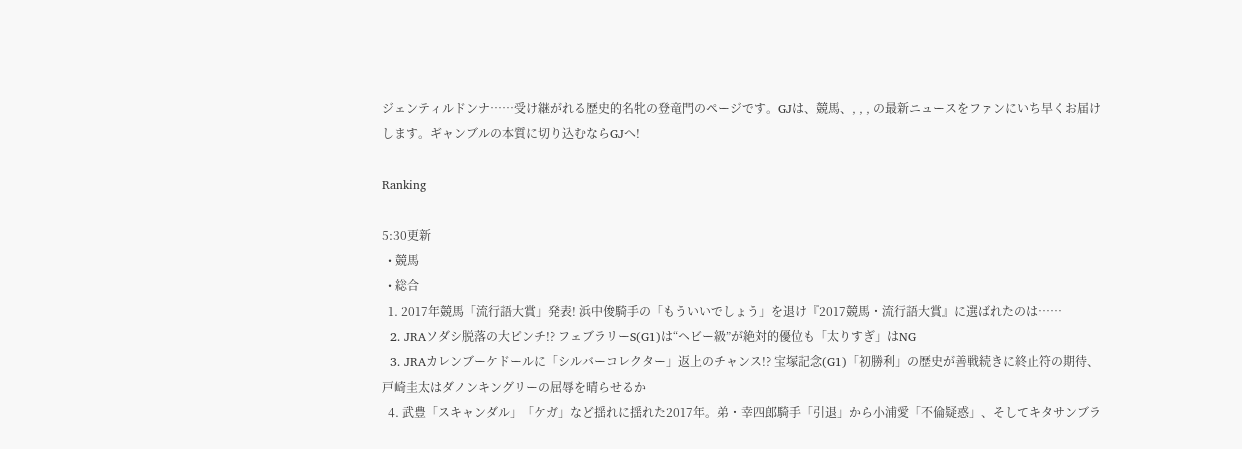ジェンティルドンナ……受け継がれる歴史的名牝の登竜門のページです。GJは、競馬、, , , の最新ニュースをファンにいち早くお届けします。ギャンブルの本質に切り込むならGJへ!

Ranking

5:30更新
  • 競馬
  • 総合
  1. 2017年競馬「流行語大賞」発表! 浜中俊騎手の「もういいでしょう」を退け『2017競馬・流行語大賞』に選ばれたのは……
  2. JRAソダシ脱落の大ピンチ!? フェブラリーS(G1)は“ヘビー級”が絶対的優位も「太りすぎ」はNG
  3. JRAカレンブーケドールに「シルバーコレクター」返上のチャンス!? 宝塚記念(G1)「初勝利」の歴史が善戦続きに終止符の期待、戸崎圭太はダノンキングリーの屈辱を晴らせるか
  4. 武豊「スキャンダル」「ケガ」など揺れに揺れた2017年。弟・幸四郎騎手「引退」から小浦愛「不倫疑惑」、そしてキタサンブラ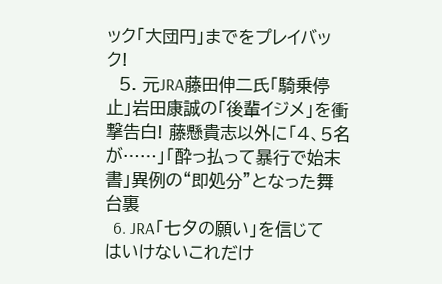ック「大団円」までをプレイバック!
  5. 元JRA藤田伸二氏「騎乗停止」岩田康誠の「後輩イジメ」を衝撃告白! 藤懸貴志以外に「4、5名が……」「酔っ払って暴行で始末書」異例の“即処分”となった舞台裏
  6. JRA「七夕の願い」を信じてはいけないこれだけ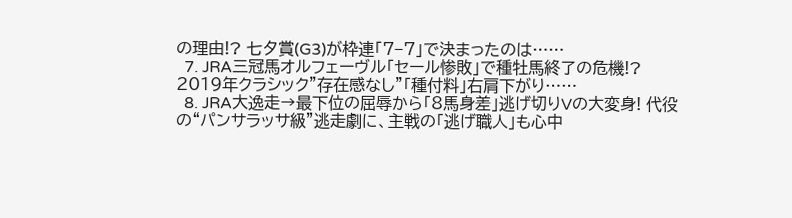の理由!? 七夕賞(G3)が枠連「7−7」で決まったのは……
  7. JRA三冠馬オルフェーヴル「セール惨敗」で種牡馬終了の危機!? 2019年クラシック”存在感なし”「種付料」右肩下がり……
  8. JRA大逸走→最下位の屈辱から「8馬身差」逃げ切りVの大変身! 代役の“パンサラッサ級”逃走劇に、主戦の「逃げ職人」も心中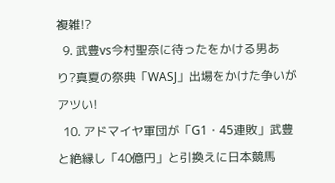複雑!?
  9. 武豊vs今村聖奈に待ったをかける男あり?真夏の祭典「WASJ」出場をかけた争いがアツい!
  10. アドマイヤ軍団が「G1・45連敗」武豊と絶縁し「40億円」と引換えに日本競馬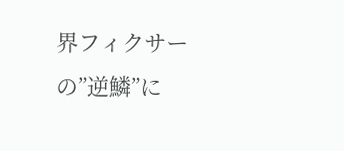界フィクサーの”逆鱗”に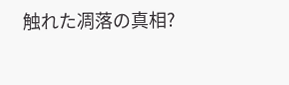触れた凋落の真相?